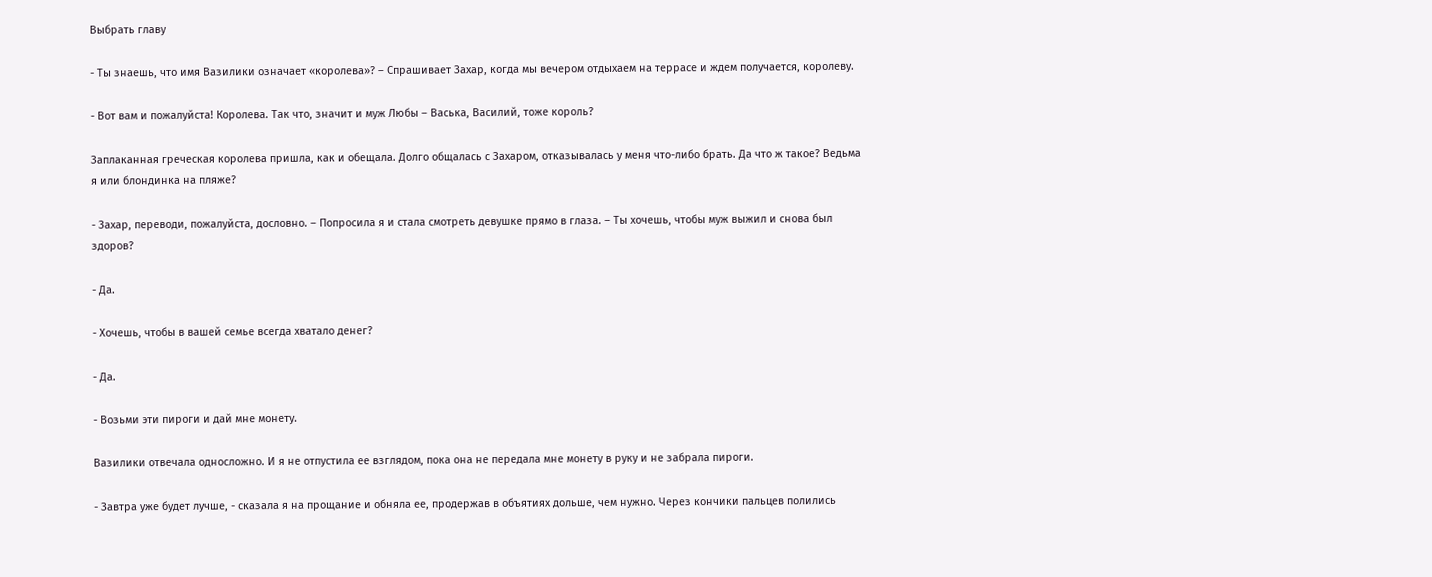Выбрать главу

- Ты знаешь, что имя Вазилики означает «королева»? – Спрашивает Захар, когда мы вечером отдыхаем на террасе и ждем получается, королеву.

- Вот вам и пожалуйста! Королева. Так что, значит и муж Любы – Васька, Василий, тоже король?

Заплаканная греческая королева пришла, как и обещала. Долго общалась с Захаром, отказывалась у меня что-либо брать. Да что ж такое? Ведьма я или блондинка на пляже?

- Захар, переводи, пожалуйста, дословно. – Попросила я и стала смотреть девушке прямо в глаза. – Ты хочешь, чтобы муж выжил и снова был здоров?

- Да.

- Хочешь, чтобы в вашей семье всегда хватало денег?

- Да.

- Возьми эти пироги и дай мне монету.

Вазилики отвечала односложно. И я не отпустила ее взглядом, пока она не передала мне монету в руку и не забрала пироги.

- Завтра уже будет лучше, - сказала я на прощание и обняла ее, продержав в объятиях дольше, чем нужно. Через кончики пальцев полились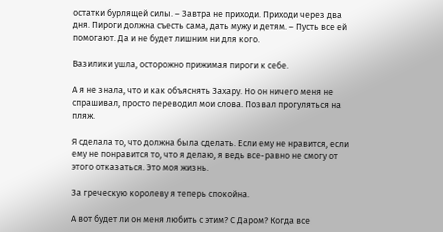остатки бурлящей силы. – Завтра не приходи. Приходи через два дня. Пироги должна съесть сама, дать мужу и детям. – Пусть все ей помогают. Да и не будет лишним ни для кого.

Вазилики ушла, осторожно прижимая пироги к себе.

А я не знала, что и как объяснять Захару. Но он ничего меня не спрашивал, просто переводил мои слова. Позвал прогуляться на пляж.

Я сделала то, что должна была сделать. Если ему не нравится, если ему не понравится то, что я делаю, я ведь все-равно не смогу от этого отказаться. Это моя жизнь.

За греческую королеву я теперь спокойна.

А вот будет ли он меня любить с этим? С Даром? Когда все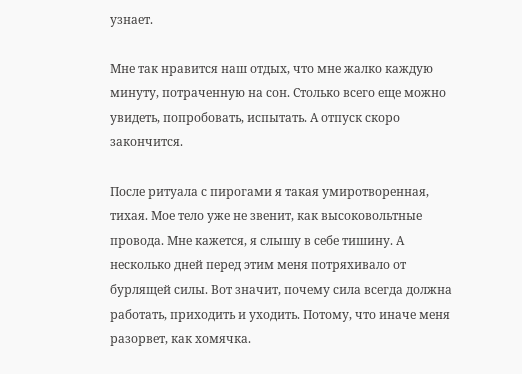узнает.

Мне так нравится наш отдых, что мне жалко каждую минуту, потраченную на сон. Столько всего еще можно увидеть, попробовать, испытать. А отпуск скоро закончится.

После ритуала с пирогами я такая умиротворенная, тихая. Мое тело уже не звенит, как высоковольтные провода. Мне кажется, я слышу в себе тишину. А несколько дней перед этим меня потряхивало от бурлящей силы. Вот значит, почему сила всегда должна работать, приходить и уходить. Потому, что иначе меня разорвет, как хомячка.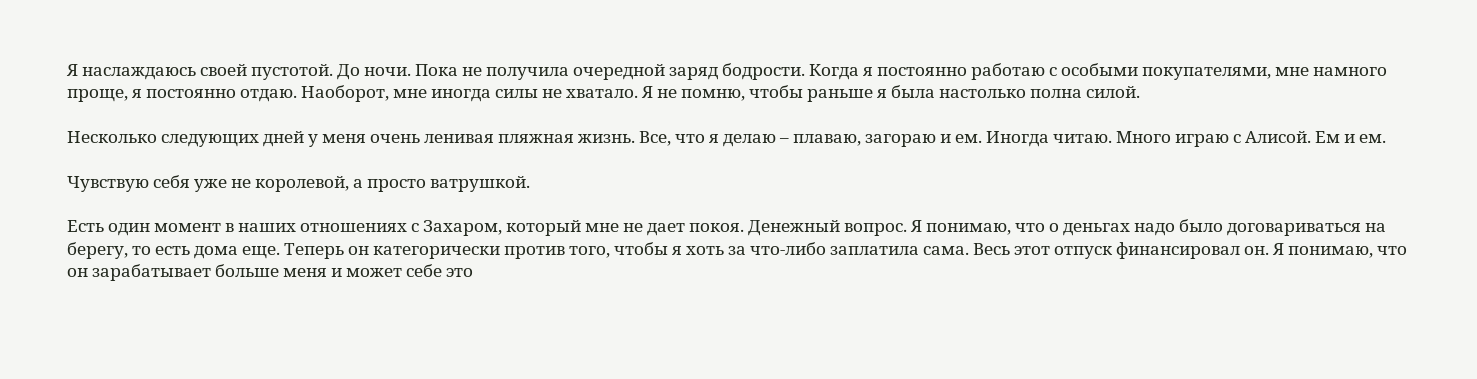Я наслаждаюсь своей пустотой. До ночи. Пока не получила очередной заряд бодрости. Когда я постоянно работаю с особыми покупателями, мне намного проще, я постоянно отдаю. Наоборот, мне иногда силы не хватало. Я не помню, чтобы раньше я была настолько полна силой.

Несколько следующих дней у меня очень ленивая пляжная жизнь. Все, что я делаю – плаваю, загораю и ем. Иногда читаю. Много играю с Алисой. Ем и ем.

Чувствую себя уже не королевой, а просто ватрушкой.

Есть один момент в наших отношениях с Захаром, который мне не дает покоя. Денежный вопрос. Я понимаю, что о деньгах надо было договариваться на берегу, то есть дома еще. Теперь он категорически против того, чтобы я хоть за что-либо заплатила сама. Весь этот отпуск финансировал он. Я понимаю, что он зарабатывает больше меня и может себе это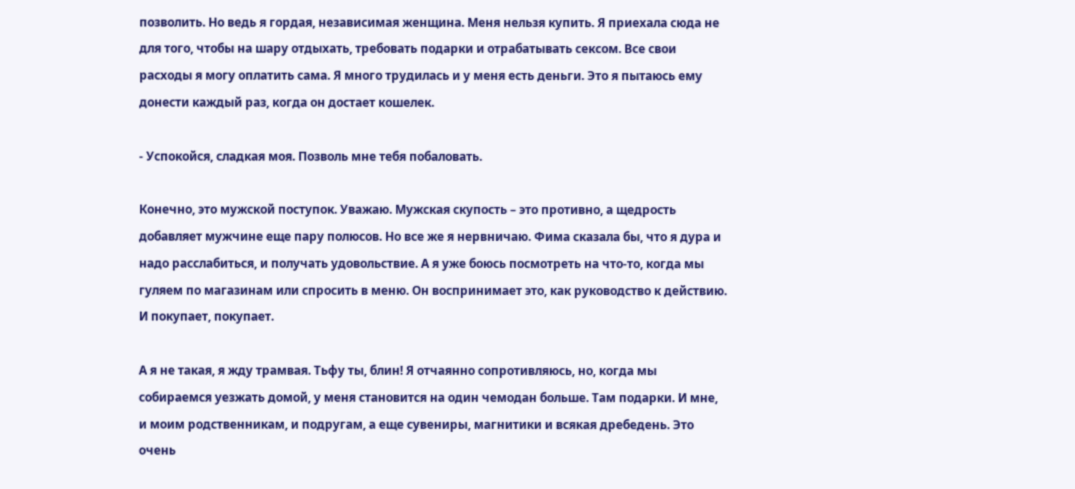позволить. Но ведь я гордая, независимая женщина. Меня нельзя купить. Я приехала сюда не для того, чтобы на шару отдыхать, требовать подарки и отрабатывать сексом. Все свои расходы я могу оплатить сама. Я много трудилась и у меня есть деньги. Это я пытаюсь ему донести каждый раз, когда он достает кошелек.

- Успокойся, сладкая моя. Позволь мне тебя побаловать.

Конечно, это мужской поступок. Уважаю. Мужская скупость – это противно, а щедрость добавляет мужчине еще пару полюсов. Но все же я нервничаю. Фима сказала бы, что я дура и надо расслабиться, и получать удовольствие. А я уже боюсь посмотреть на что-то, когда мы гуляем по магазинам или спросить в меню. Он воспринимает это, как руководство к действию. И покупает, покупает.

А я не такая, я жду трамвая. Тьфу ты, блин! Я отчаянно сопротивляюсь, но, когда мы собираемся уезжать домой, у меня становится на один чемодан больше. Там подарки. И мне, и моим родственникам, и подругам, а еще сувениры, магнитики и всякая дребедень. Это очень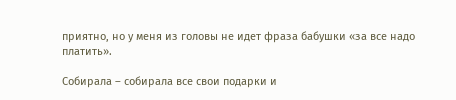приятно, но у меня из головы не идет фраза бабушки «за все надо платить».

Собирала – собирала все свои подарки и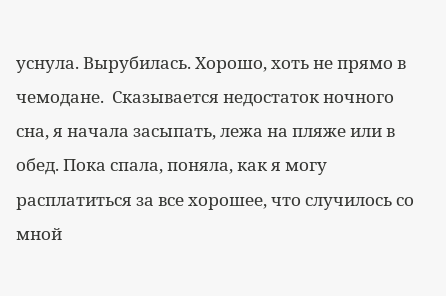уснула. Вырубилась. Хорошо, хоть не прямо в чемодане.  Сказывается недостаток ночного сна, я начала засыпать, лежа на пляже или в обед. Пока спала, поняла, как я могу расплатиться за все хорошее, что случилось со мной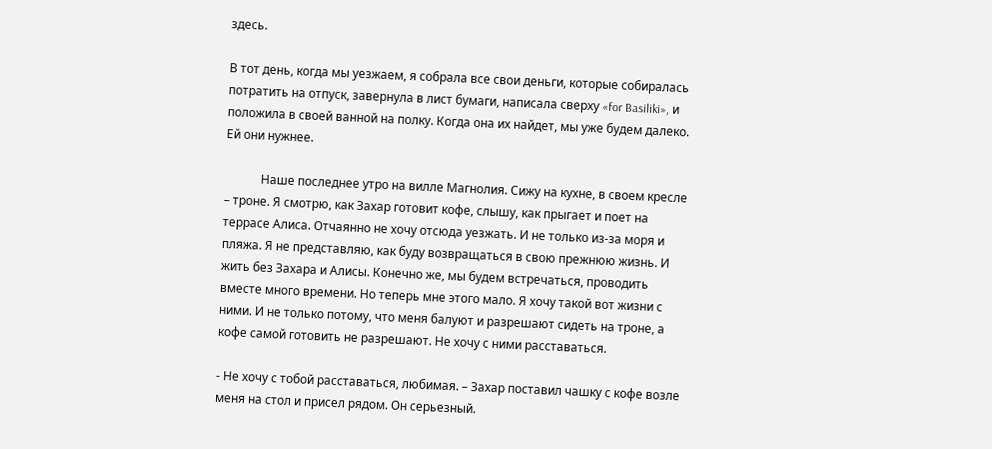здесь.

В тот день, когда мы уезжаем, я собрала все свои деньги, которые собиралась потратить на отпуск, завернула в лист бумаги, написала сверху «for Basiliki», и положила в своей ванной на полку. Когда она их найдет, мы уже будем далеко. Ей они нужнее.

            Наше последнее утро на вилле Магнолия. Сижу на кухне, в своем кресле – троне. Я смотрю, как Захар готовит кофе, слышу, как прыгает и поет на террасе Алиса. Отчаянно не хочу отсюда уезжать. И не только из-за моря и пляжа. Я не представляю, как буду возвращаться в свою прежнюю жизнь. И жить без Захара и Алисы. Конечно же, мы будем встречаться, проводить вместе много времени. Но теперь мне этого мало. Я хочу такой вот жизни с ними. И не только потому, что меня балуют и разрешают сидеть на троне, а кофе самой готовить не разрешают. Не хочу с ними расставаться.

- Не хочу с тобой расставаться, любимая. – Захар поставил чашку с кофе возле меня на стол и присел рядом. Он серьезный.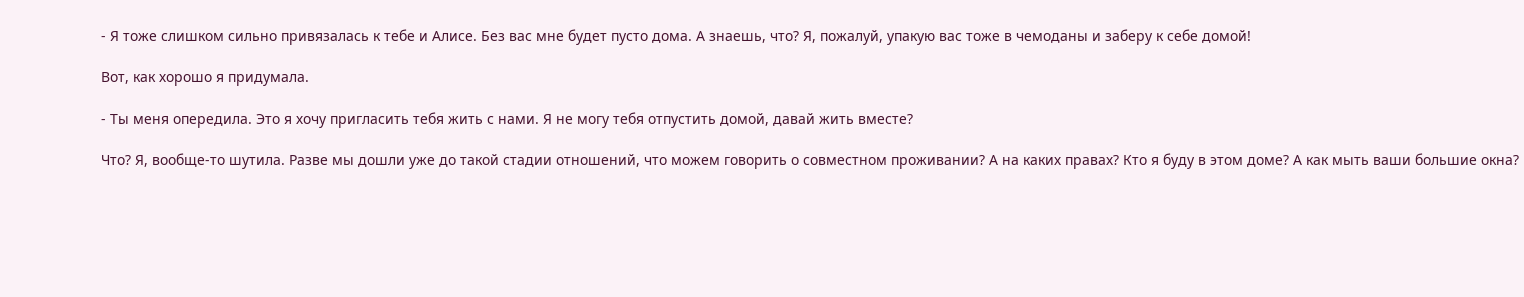- Я тоже слишком сильно привязалась к тебе и Алисе. Без вас мне будет пусто дома. А знаешь, что? Я, пожалуй, упакую вас тоже в чемоданы и заберу к себе домой!

Вот, как хорошо я придумала.

- Ты меня опередила. Это я хочу пригласить тебя жить с нами. Я не могу тебя отпустить домой, давай жить вместе?

Что? Я, вообще-то шутила. Разве мы дошли уже до такой стадии отношений, что можем говорить о совместном проживании? А на каких правах? Кто я буду в этом доме? А как мыть ваши большие окна?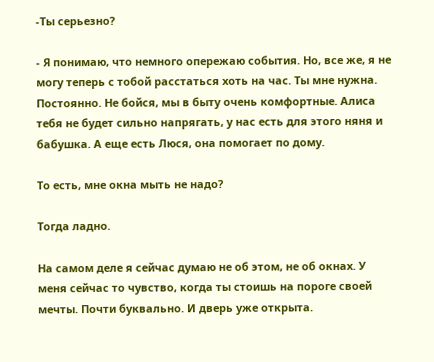-Ты серьезно?

- Я понимаю, что немного опережаю события. Но, все же, я не могу теперь с тобой расстаться хоть на час. Ты мне нужна. Постоянно. Не бойся, мы в быту очень комфортные. Алиса тебя не будет сильно напрягать, у нас есть для этого няня и бабушка. А еще есть Люся, она помогает по дому.

То есть, мне окна мыть не надо?

Тогда ладно.

На самом деле я сейчас думаю не об этом, не об окнах. У меня сейчас то чувство, когда ты стоишь на пороге своей мечты. Почти буквально. И дверь уже открыта.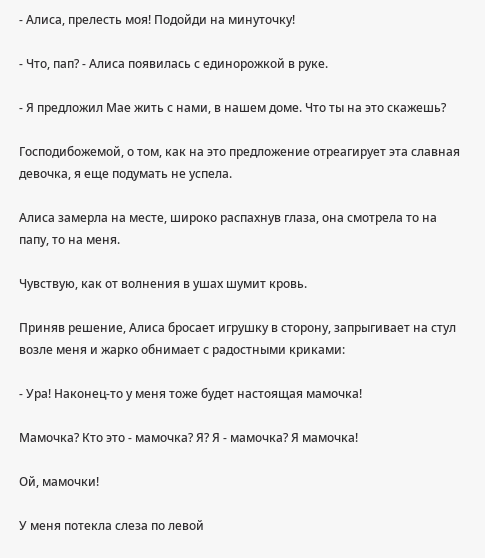- Алиса, прелесть моя! Подойди на минуточку!

- Что, пап? - Алиса появилась с единорожкой в руке.

- Я предложил Мае жить с нами, в нашем доме. Что ты на это скажешь?

Господибожемой, о том, как на это предложение отреагирует эта славная девочка, я еще подумать не успела.

Алиса замерла на месте, широко распахнув глаза, она смотрела то на папу, то на меня.

Чувствую, как от волнения в ушах шумит кровь.

Приняв решение, Алиса бросает игрушку в сторону, запрыгивает на стул возле меня и жарко обнимает с радостными криками:

- Ура! Наконец-то у меня тоже будет настоящая мамочка!

Мамочка? Кто это - мамочка? Я? Я - мамочка? Я мамочка!

Ой, мамочки!

У меня потекла слеза по левой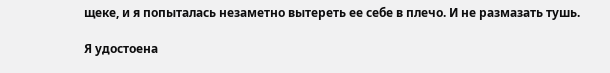щеке, и я попыталась незаметно вытереть ее себе в плечо. И не размазать тушь.

Я удостоена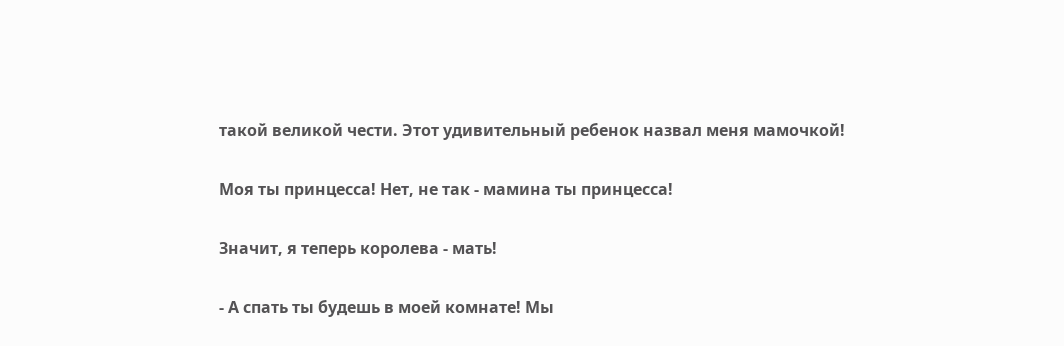такой великой чести. Этот удивительный ребенок назвал меня мамочкой!

Моя ты принцесса! Нет, не так - мамина ты принцесса!

Значит, я теперь королева - мать!

- А спать ты будешь в моей комнате! Мы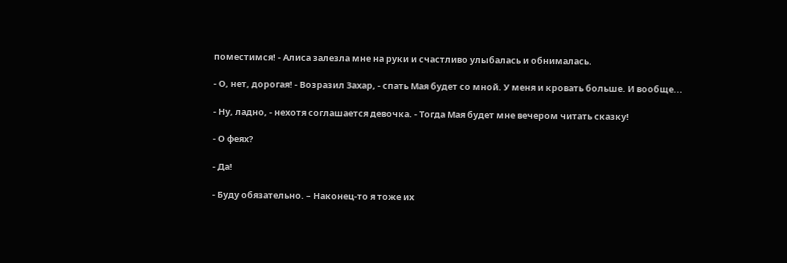поместимся! - Алиса залезла мне на руки и счастливо улыбалась и обнималась.

- О, нет, дорогая! - Возразил Захар, - спать Мая будет со мной. У меня и кровать больше. И вообще...

- Ну, ладно, - нехотя соглашается девочка. - Тогда Мая будет мне вечером читать сказку!

- О феях?

- Да!

- Буду обязательно. – Наконец-то я тоже их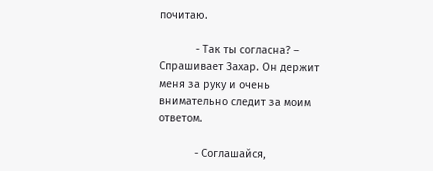почитаю.

            - Так ты согласна? – Спрашивает Захар. Он держит меня за руку и очень внимательно следит за моим ответом.

            - Соглашайся,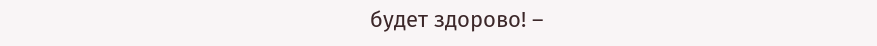будет здорово! –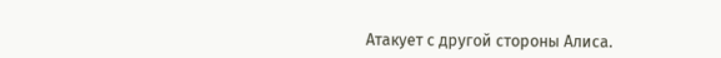Атакует с другой стороны Алиса.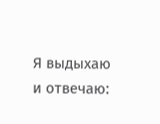Я выдыхаю и отвечаю: